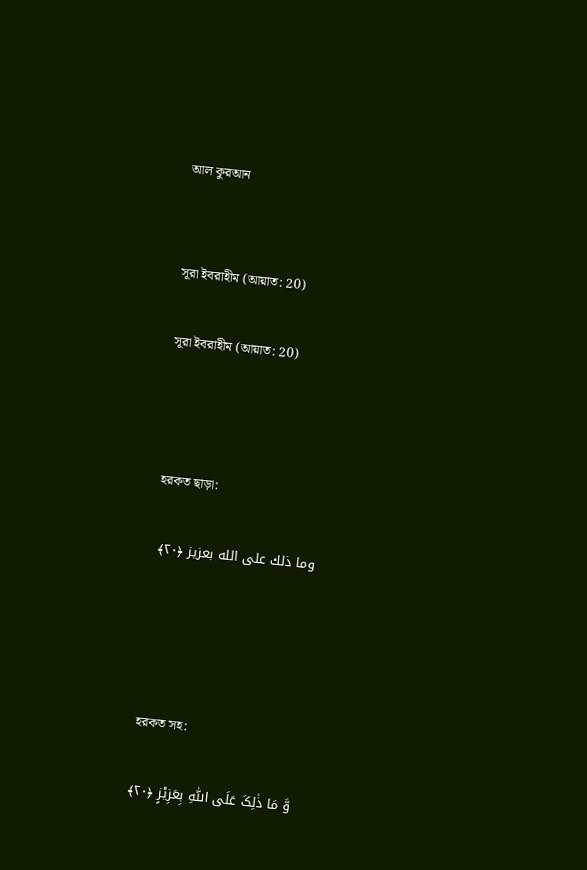আল কুরআন


সূরা ইবরাহীম (আয়াত: 20)

সূরা ইবরাহীম (আয়াত: 20)



হরকত ছাড়া:

وما ذلك على الله بعزيز ﴿٢٠﴾




হরকত সহ:

وَّ مَا ذٰلِکَ عَلَی اللّٰهِ بِعَزِیْزٍ ﴿۲۰﴾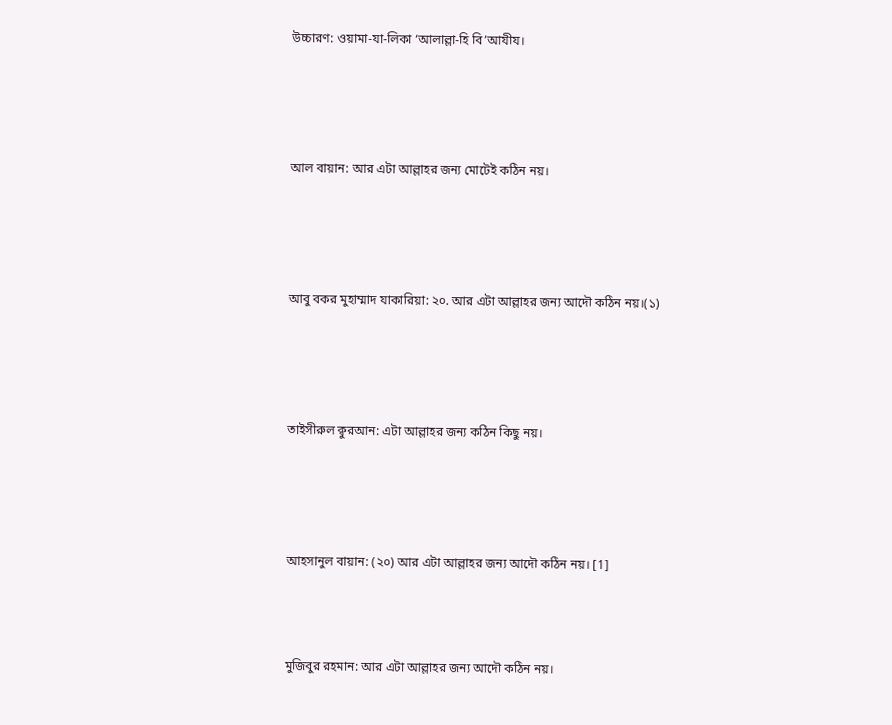উচ্চারণ: ওয়ামা-যা-লিকা ‘আলাল্লা-হি বি’আযীয।




আল বায়ান: আর এটা আল্লাহর জন্য মোটেই কঠিন নয়।




আবু বকর মুহাম্মাদ যাকারিয়া: ২০. আর এটা আল্লাহর জন্য আদৌ কঠিন নয়।(১)




তাইসীরুল ক্বুরআন: এটা আল্লাহর জন্য কঠিন কিছু নয়।




আহসানুল বায়ান: (২০) আর এটা আল্লাহর জন্য আদৌ কঠিন নয়। [1]



মুজিবুর রহমান: আর এটা আল্লাহর জন্য আদৌ কঠিন নয়।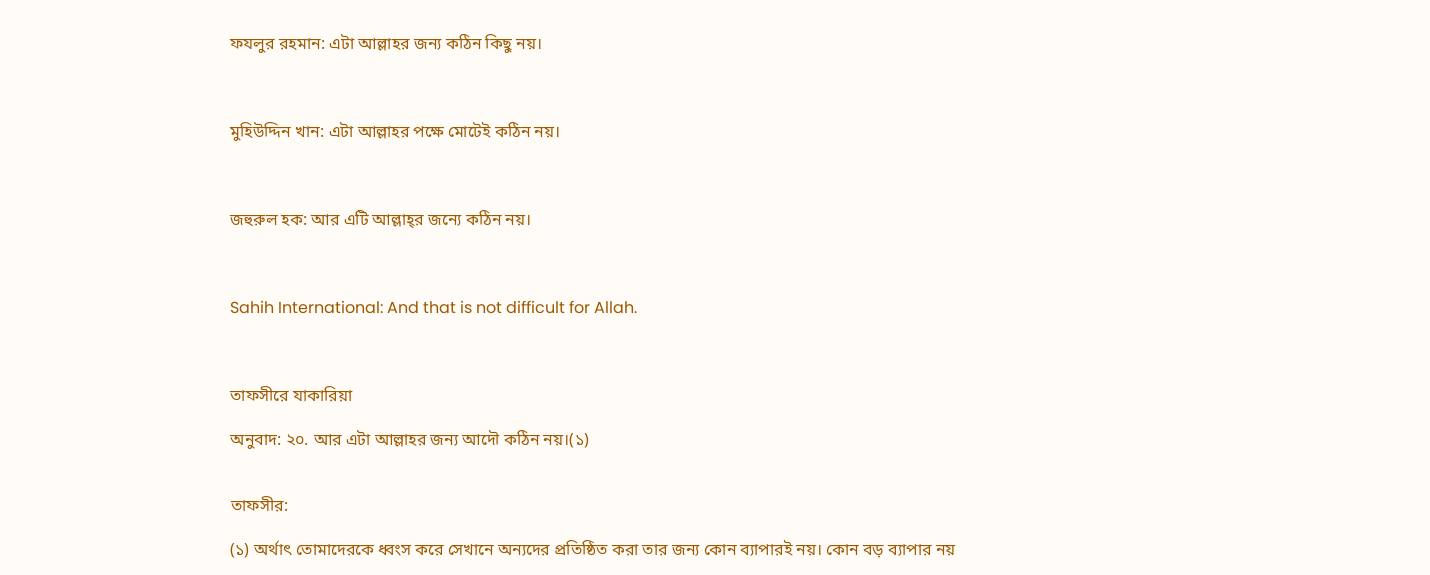ফযলুর রহমান: এটা আল্লাহর জন্য কঠিন কিছু নয়।



মুহিউদ্দিন খান: এটা আল্লাহর পক্ষে মোটেই কঠিন নয়।



জহুরুল হক: আর এটি আল্লাহ্‌র জন্যে কঠিন নয়।



Sahih International: And that is not difficult for Allah.



তাফসীরে যাকারিয়া

অনুবাদ: ২০. আর এটা আল্লাহর জন্য আদৌ কঠিন নয়।(১)


তাফসীর:

(১) অর্থাৎ তোমাদেরকে ধ্বংস করে সেখানে অন্যদের প্রতিষ্ঠিত করা তার জন্য কোন ব্যাপারই নয়। কোন বড় ব্যাপার নয়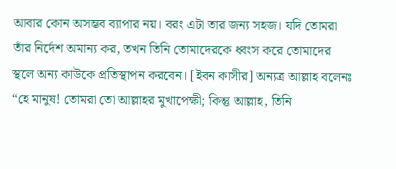আবার কোন অসম্ভব ব্যাপার নয়। বরং এটা তার জন্য সহজ। যদি তোমরা তাঁর নির্দেশ অমান্য কর, তখন তিনি তোমাদেরকে ধ্বংস করে তোমাদের স্থলে অন্য কাউকে প্রতিস্থাপন করবেন। [ইবন কাসীর] অন্যত্র আল্লাহ বলেনঃ “হে মানুষ! তোমরা তো আল্লাহর মুখাপেক্ষী; কিন্তু আল্লাহ, তিনি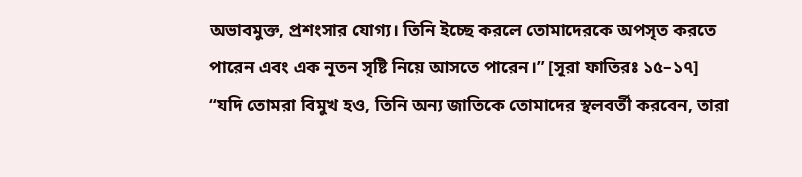অভাবমুক্ত, প্রশংসার যোগ্য। তিনি ইচ্ছে করলে তোমাদেরকে অপসৃত করতে পারেন এবং এক নূতন সৃষ্টি নিয়ে আসতে পারেন।” [সূরা ফাতিরঃ ১৫–১৭] “যদি তোমরা বিমুখ হও, তিনি অন্য জাতিকে তোমাদের স্থলবর্তী করবেন, তারা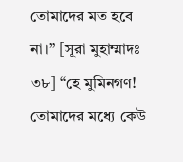তোমাদের মত হবে না।” [সূরা মুহাম্মাদঃ ৩৮] “হে মুমিনগণ! তোমাদের মধ্যে কেউ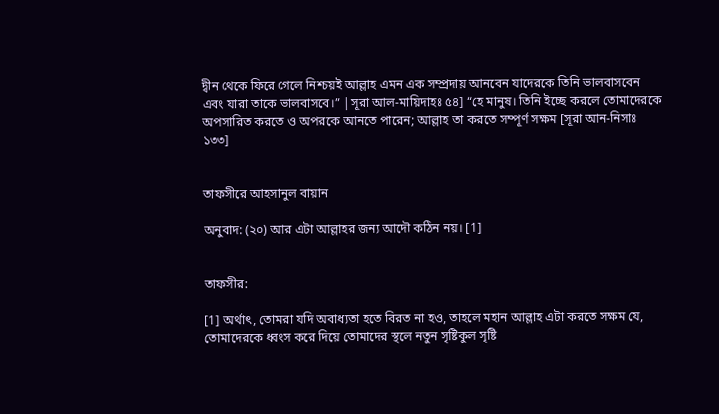দ্বীন থেকে ফিরে গেলে নিশ্চয়ই আল্লাহ এমন এক সম্প্রদায় আনবেন যাদেরকে তিনি ভালবাসবেন এবং যারা তাকে ভালবাসবে।” |সূরা আল-মায়িদাহঃ ৫৪] “হে মানুষ। তিনি ইচ্ছে করলে তোমাদেরকে অপসারিত করতে ও অপরকে আনতে পারেন; আল্লাহ তা করতে সম্পূর্ণ সক্ষম [সূরা আন-নিসাঃ ১৩৩]


তাফসীরে আহসানুল বায়ান

অনুবাদ: (২০) আর এটা আল্লাহর জন্য আদৌ কঠিন নয়। [1]


তাফসীর:

[1] অর্থাৎ, তোমরা যদি অবাধ্যতা হতে বিরত না হও, তাহলে মহান আল্লাহ এটা করতে সক্ষম যে, তোমাদেরকে ধ্বংস করে দিয়ে তোমাদের স্থলে নতুন সৃষ্টিকুল সৃষ্টি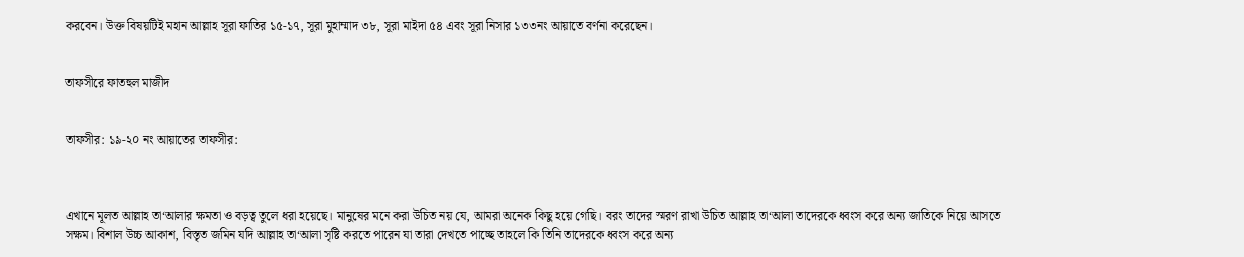করবেন। উক্ত বিষয়টিই মহান আল্লাহ সূরা ফাতির ১৫-১৭, সূরা মুহাম্মাদ ৩৮, সূরা মাইদা ৫৪ এবং সূরা নিসার ১৩৩নং আয়াতে বর্ণনা করেছেন।


তাফসীরে ফাতহুল মাজীদ


তাফসীর: ১৯-২০ নং আয়াতের তাফসীর:



এখানে মূলত আল্লাহ তা‘আলার ক্ষমতা ও বড়ত্ব তুলে ধরা হয়েছে। মানুষের মনে করা উচিত নয় যে, আমরা অনেক কিছু হয়ে গেছি। বরং তাদের স্মরণ রাখা উচিত আল্লাহ তা‘আলা তাদেরকে ধ্বংস করে অন্য জাতিকে নিয়ে আসতে সক্ষম। বিশাল উচ্চ আকাশ, বিস্তৃত জমিন যদি আল্লাহ তা‘আলা সৃষ্টি করতে পারেন যা তারা দেখতে পাচ্ছে তাহলে কি তিনি তাদেরকে ধ্বংস করে অন্য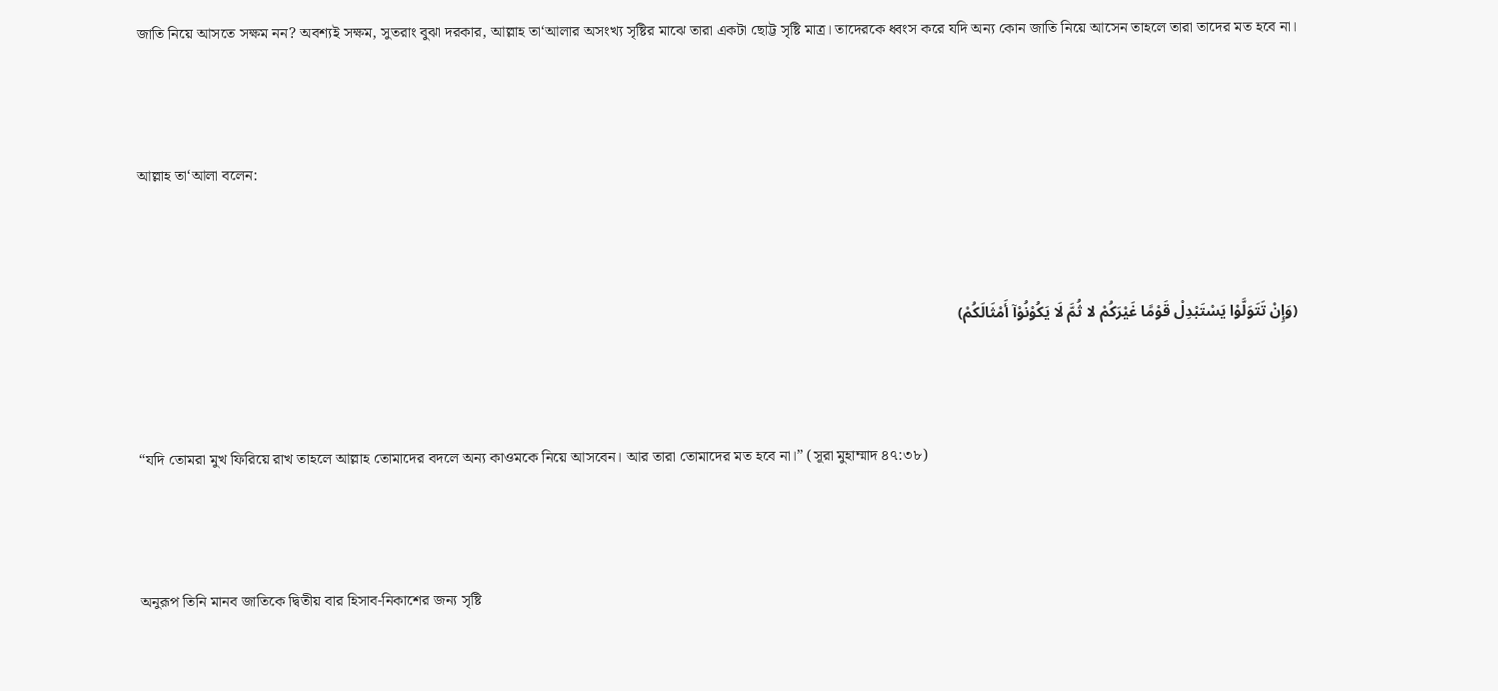জাতি নিয়ে আসতে সক্ষম নন? অবশ্যই সক্ষম, সুতরাং বুঝা দরকার, আল্লাহ তা‘আলার অসংখ্য সৃষ্টির মাঝে তারা একটা ছোট্ট সৃষ্টি মাত্র। তাদেরকে ধ্বংস করে যদি অন্য কোন জাতি নিয়ে আসেন তাহলে তারা তাদের মত হবে না।



আল্লাহ তা‘আলা বলেন:



(وَإِنْ تَتَوَلَّوْا يَسْتَبْدِلْ قَوْمًا غَيْرَكُمْ لا ثُمَّ لَا يَكُوْنُوْآ أَمْثَالَكُمْ)



“যদি তোমরা মুখ ফিরিয়ে রাখ তাহলে আল্লাহ তোমাদের বদলে অন্য কাওমকে নিয়ে আসবেন। আর তারা তোমাদের মত হবে না।” (সূরা মুহাম্মাদ ৪৭:৩৮)



অনুরূপ তিনি মানব জাতিকে দ্বিতীয় বার হিসাব-নিকাশের জন্য সৃষ্টি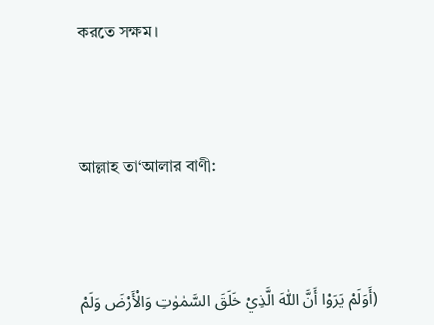করতে সক্ষম।



আল্লাহ তা‘আলার বাণী:



(أَوَلَمْ يَرَوْا أَنَّ اللّٰهَ الَّذِيْ خَلَقَ السَّمٰوٰتِ وَالْأَرْضَ وَلَمْ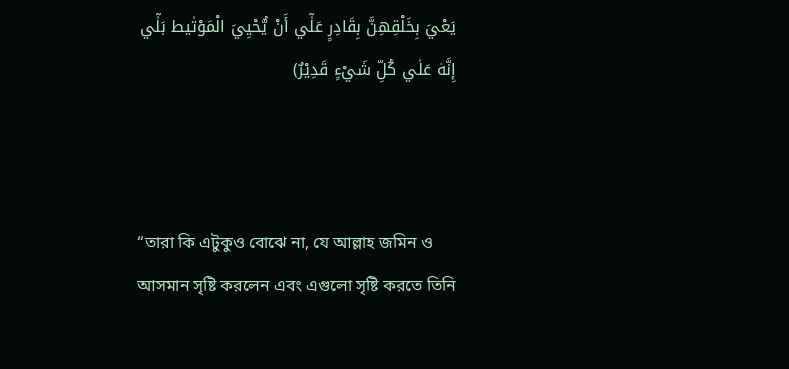يَعْيَ بِخَلْقِهِنَّ بِقَادِرٍ عَلٰٓي أَنْ يُّحْيِيَ الْمَوْتٰيط بَلٰٓي إِنَّه۫ عَلٰي كُلِّ شَيْءٍ قَدِيْرٌ)



“তারা কি এটুকুও বোঝে না, যে আল্লাহ জমিন ও আসমান সৃষ্টি করলেন এবং এগুলো সৃষ্টি করতে তিনি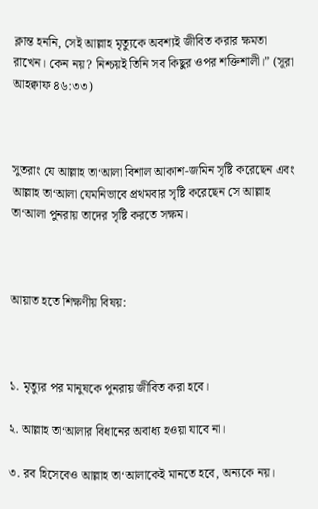ক্লান্ত হননি, সেই আল্লাহ মৃত্যুকে অবশ্যই জীবিত করার ক্ষমতা রাখেন। কেন নয়? নিশ্চয়ই তিনি সব কিছুর ওপর শক্তিশালী।” (সূরা আহক্বাফ ৪৬:৩৩)



সুতরাং যে আল্লাহ তা‘আলা বিশাল আকাশ-জমিন সৃষ্টি করেছেন এবং আল্লাহ তা‘আলা যেমনিভাবে প্রথমবার সৃষ্টি করেছেন সে আল্লাহ তা‘আলা পুনরায় তাদের সৃষ্টি করতে সক্ষম।



আয়াত হতে শিক্ষণীয় বিষয়:



১. মৃত্যুর পর মানুষকে পুনরায় জীবিত করা হবে।

২. আল্লাহ তা‘আলার বিধানের অবাধ্য হওয়া যাবে না।

৩. রব হিসেবেও আল্লাহ তা‘আলাকেই মানতে হবে, অন্যকে নয়।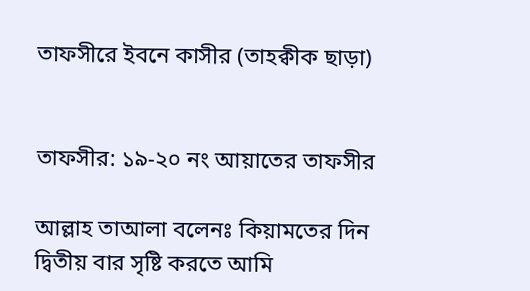তাফসীরে ইবনে কাসীর (তাহক্বীক ছাড়া)


তাফসীর: ১৯-২০ নং আয়াতের তাফসীর

আল্লাহ তাআলা বলেনঃ কিয়ামতের দিন দ্বিতীয় বার সৃষ্টি করতে আমি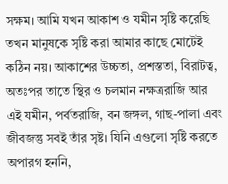সক্ষম। আমি যখন আকাশ ও যমীন সৃষ্টি করেছি তখন মানুষকে সৃষ্টি করা আমার কাছে মোটেই কঠিন নয়। আকাশের উচ্চতা, প্রশস্ততা, বিরাটত্ব, অতঃপর তাতে স্থির ও চলমান নক্ষত্ররাজি আর এই যমীন, পর্বতরাজি, বন জঙ্গল, গাছ-পালা এবং জীবজন্তু সবই তাঁর সৃষ্ট। যিনি এগুলো সৃষ্টি করতে অপারগ হননি,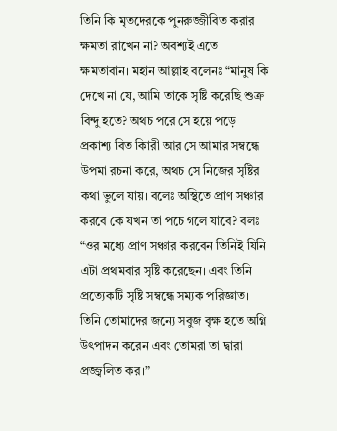তিনি কি মৃতদেরকে পুনরুজ্জীবিত করার ক্ষমতা রাখেন না? অবশ্যই এতে ক্ষমতাবান। মহান আল্লাহ বলেনঃ “মানুষ কি দেখে না যে, আমি তাকে সৃষ্টি করেছি শুক্র বিন্দু হতে? অথচ পরে সে হয়ে পড়ে প্রকাশ্য বিত কিারী আর সে আমার সম্বন্ধে উপমা রচনা করে, অথচ সে নিজের সৃষ্টির কথা ভুলে যায়। বলেঃ অস্থিতে প্রাণ সঞ্চার করবে কে যখন তা পচে গলে যাবে? বলঃ “ওর মধ্যে প্রাণ সঞ্চার করবেন তিনিই যিনি এটা প্রথমবার সৃষ্টি করেছেন। এবং তিনি প্রত্যেকটি সৃষ্টি সম্বন্ধে সম্যক পরিজ্ঞাত। তিনি তোমাদের জন্যে সবুজ বৃক্ষ হতে অগ্নি উৎপাদন করেন এবং তোমরা তা দ্বারা প্রজ্জ্বলিত কর।”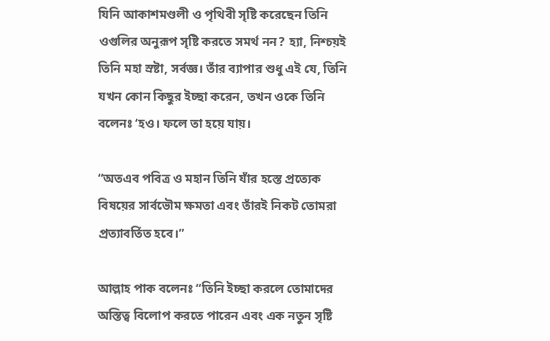যিনি আকাশমণ্ডলী ও পৃথিবী সৃষ্টি করেছেন তিনি ওগুলির অনুরূপ সৃষ্টি করতে সমর্থ নন? হ্যা, নিশ্চয়ই তিনি মহা স্রষ্টা, সর্বজ্ঞ। তাঁর ব্যাপার শুধু এই যে, তিনি যখন কোন কিছুর ইচ্ছা করেন, তখন ওকে তিনি বলেনঃ ‘হও। ফলে তা হয়ে যায়।

“অতএব পবিত্র ও মহান তিনি যাঁর হস্তে প্রত্যেক বিষয়ের সার্বভৌম ক্ষমতা এবং তাঁরই নিকট তোমরা প্রত্যাবর্তিত হবে।”

আল্লাহ পাক বলেনঃ “তিনি ইচ্ছা করলে তোমাদের অস্তিত্ব বিলোপ করতে পারেন এবং এক নতুন সৃষ্টি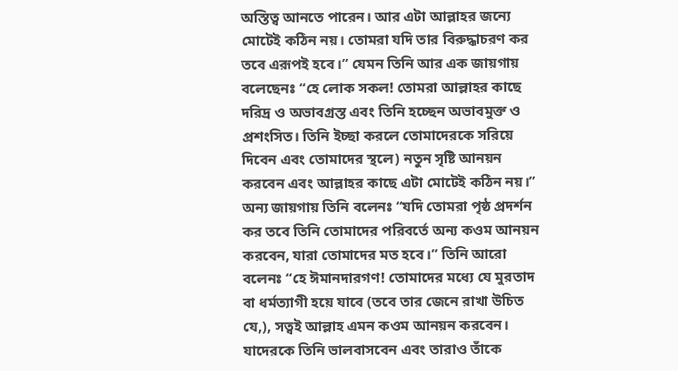অস্তিত্ব আনতে পারেন। আর এটা আল্লাহর জন্যে মোটেই কঠিন নয়। তোমরা যদি তার বিরুদ্ধাচরণ কর তবে এরূপই হবে।” যেমন তিনি আর এক জায়গায় বলেছেনঃ “হে লোক সকল! তোমরা আল্লাহর কাছে দরিদ্র ও অভাবগ্রস্ত এবং তিনি হচ্ছেন অভাবমুক্ত ও প্রশংসিত। তিনি ইচ্ছা করলে তোমাদেরকে সরিয়ে দিবেন এবং তোমাদের স্থলে) নতুন সৃষ্টি আনয়ন করবেন এবং আল্লাহর কাছে এটা মোটেই কঠিন নয়।” অন্য জায়গায় তিনি বলেনঃ “যদি তোমরা পৃষ্ঠ প্রদর্শন কর তবে তিনি তোমাদের পরিবর্তে অন্য কওম আনয়ন করবেন, যারা তোমাদের মত হবে।” তিনি আরো বলেনঃ “হে ঈমানদারগণ! তোমাদের মধ্যে যে মুরতাদ বা ধর্মত্যাগী হয়ে যাবে (তবে তার জেনে রাখা উচিত যে,), সত্বই আল্লাহ এমন কওম আনয়ন করবেন। যাদেরকে তিনি ভালবাসবেন এবং তারাও তাঁকে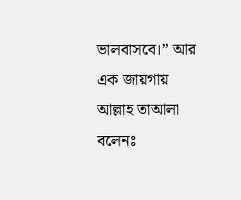ভালবাসবে।” আর এক জায়গায় আল্লাহ তাআলা বলেনঃ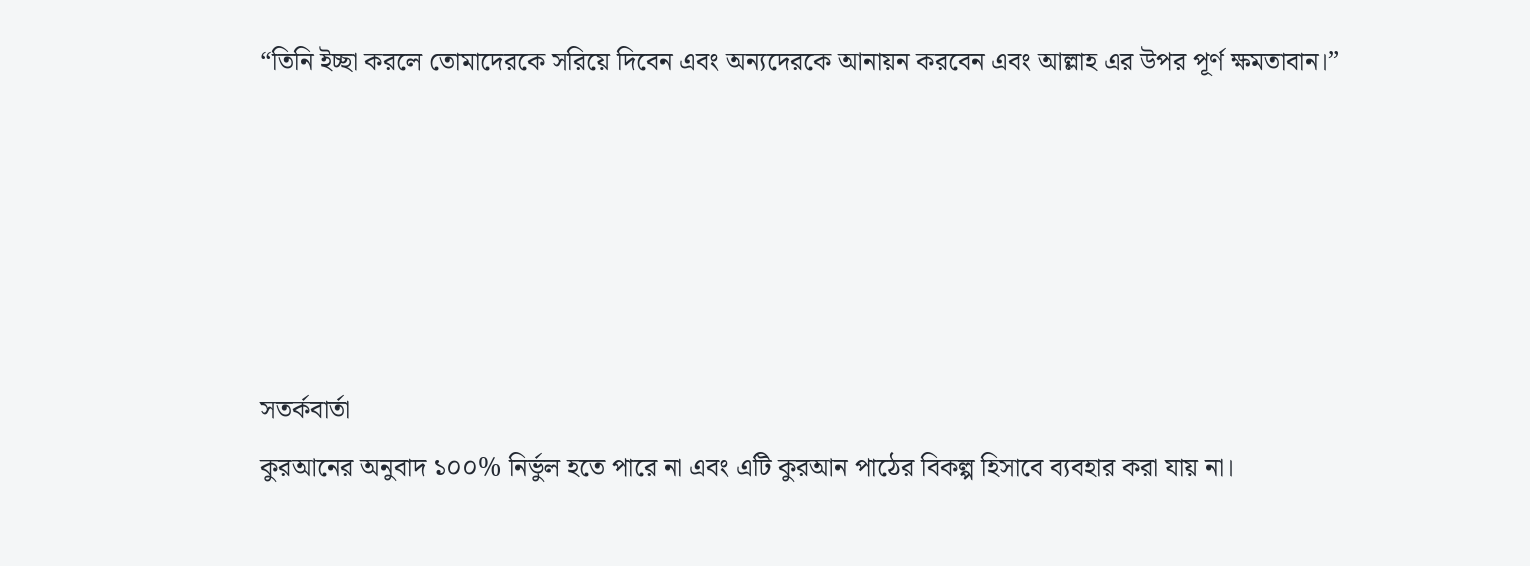“তিনি ইচ্ছা করলে তোমাদেরকে সরিয়ে দিবেন এবং অন্যদেরকে আনায়ন করবেন এবং আল্লাহ এর উপর পূর্ণ ক্ষমতাবান।”





সতর্কবার্তা
কুরআনের অনুবাদ ১০০% নির্ভুল হতে পারে না এবং এটি কুরআন পাঠের বিকল্প হিসাবে ব্যবহার করা যায় না।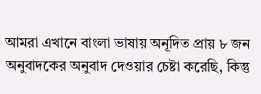আমরা এখানে বাংলা ভাষায় অনূদিত প্রায় ৮ জন অনুবাদকের অনুবাদ দেওয়ার চেষ্টা করেছি, কিন্তু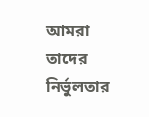আমরা তাদের নির্ভুলতার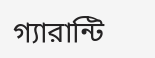গ্যারান্টি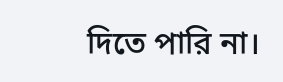দিতে পারি না।